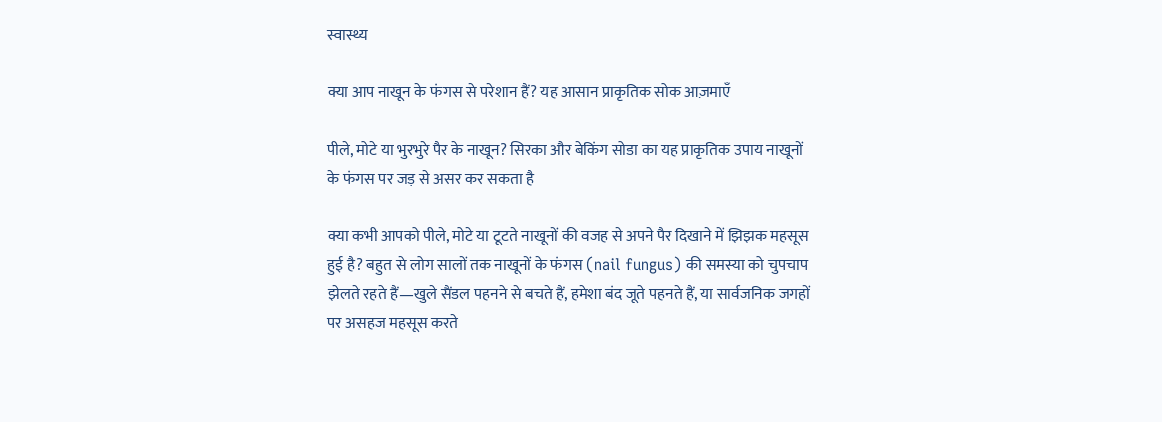स्वास्थ्य

क्या आप नाखून के फंगस से परेशान हैं? यह आसान प्राकृतिक सोक आज़माएँ

पीले, मोटे या भुरभुरे पैर के नाखून? सिरका और बेकिंग सोडा का यह प्राकृतिक उपाय नाखूनों के फंगस पर जड़ से असर कर सकता है

क्या कभी आपको पीले, मोटे या टूटते नाखूनों की वजह से अपने पैर दिखाने में झिझक महसूस हुई है? बहुत से लोग सालों तक नाखूनों के फंगस (nail fungus) की समस्या को चुपचाप झेलते रहते हैं—खुले सैंडल पहनने से बचते हैं, हमेशा बंद जूते पहनते हैं, या सार्वजनिक जगहों पर असहज महसूस करते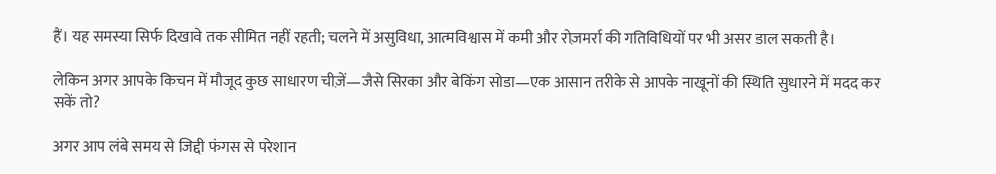हैं। यह समस्या सिर्फ दिखावे तक सीमित नहीं रहती; चलने में असुविधा, आत्मविश्वास में कमी और रोज़मर्रा की गतिविधियों पर भी असर डाल सकती है।

लेकिन अगर आपके किचन में मौजूद कुछ साधारण चीज़ें—जैसे सिरका और बेकिंग सोडा—एक आसान तरीके से आपके नाखूनों की स्थिति सुधारने में मदद कर सकें तो?

अगर आप लंबे समय से जिद्दी फंगस से परेशान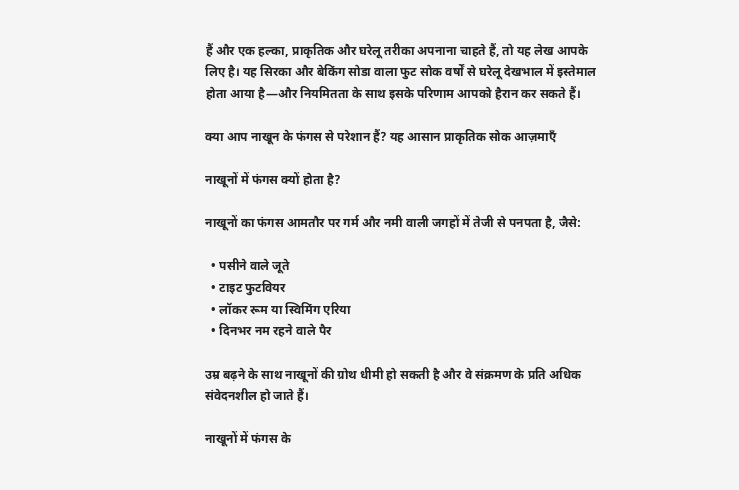हैं और एक हल्का, प्राकृतिक और घरेलू तरीका अपनाना चाहते हैं, तो यह लेख आपके लिए है। यह सिरका और बेकिंग सोडा वाला फुट सोक वर्षों से घरेलू देखभाल में इस्तेमाल होता आया है—और नियमितता के साथ इसके परिणाम आपको हैरान कर सकते हैं।

क्या आप नाखून के फंगस से परेशान हैं? यह आसान प्राकृतिक सोक आज़माएँ

नाखूनों में फंगस क्यों होता है?

नाखूनों का फंगस आमतौर पर गर्म और नमी वाली जगहों में तेजी से पनपता है, जैसे:

  • पसीने वाले जूते
  • टाइट फुटवियर
  • लॉकर रूम या स्विमिंग एरिया
  • दिनभर नम रहने वाले पैर

उम्र बढ़ने के साथ नाखूनों की ग्रोथ धीमी हो सकती है और वे संक्रमण के प्रति अधिक संवेदनशील हो जाते हैं।

नाखूनों में फंगस के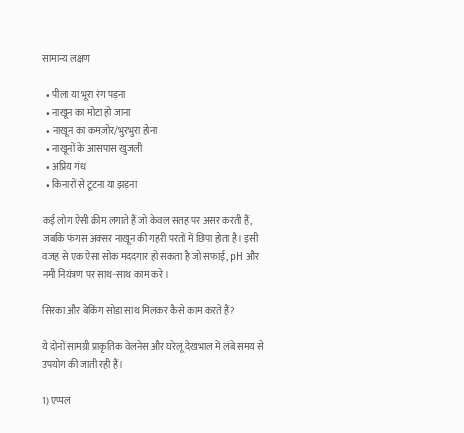सामान्य लक्षण

  • पीला या भूरा रंग पड़ना
  • नाखून का मोटा हो जाना
  • नाखून का कमज़ोर/भुरभुरा होना
  • नाखूनों के आसपास खुजली
  • अप्रिय गंध
  • किनारों से टूटना या झड़ना

कई लोग ऐसी क्रीम लगाते हैं जो केवल सतह पर असर करती हैं, जबकि फंगस अक्सर नाखून की गहरी परतों में छिपा होता है। इसी वजह से एक ऐसा सोक मददगार हो सकता है जो सफाई, pH और नमी नियंत्रण पर साथ-साथ काम करे।

सिरका और बेकिंग सोडा साथ मिलकर कैसे काम करते हैं?

ये दोनों सामग्री प्राकृतिक वेलनेस और घरेलू देखभाल में लंबे समय से उपयोग की जाती रही हैं।

1) एप्पल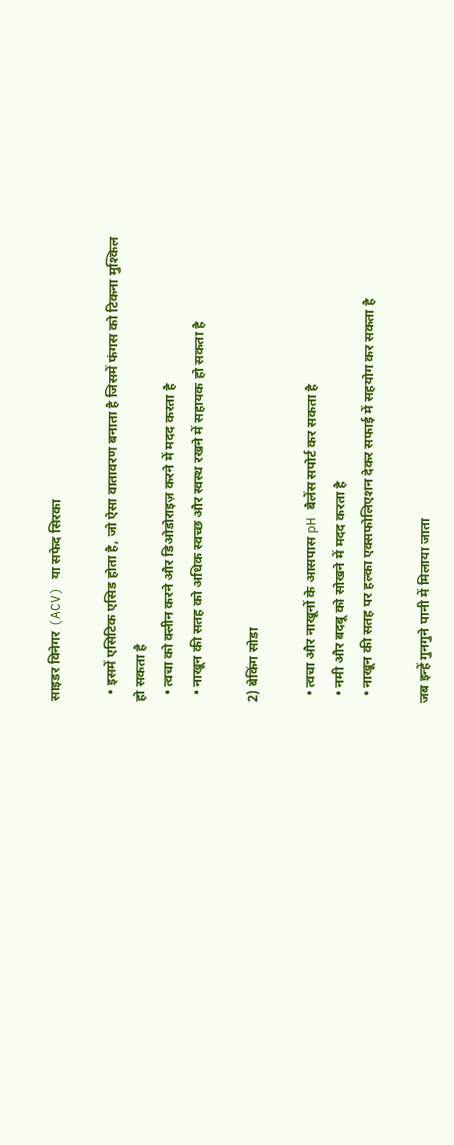साइडर विनेगर (ACV) या सफेद सिरका

  • इसमें एसिटिक एसिड होता है, जो ऐसा वातावरण बनाता है जिसमें फंगस को टिकना मुश्किल हो सकता है
  • त्वचा को क्लीन करने और डिओडोराइज़ करने में मदद करता है
  • नाखून की सतह को अधिक स्वच्छ और स्वस्थ रखने में सहायक हो सकता है

2) बेकिंग सोडा

  • त्वचा और नाखूनों के आसपास pH बैलेंस सपोर्ट कर सकता है
  • नमी और बदबू को सोखने में मदद करता है
  • नाखून की सतह पर हल्का एक्सफोलिएशन देकर सफाई में सहयोग कर सकता है

जब इन्हें गुनगुने पानी में मिलाया जाता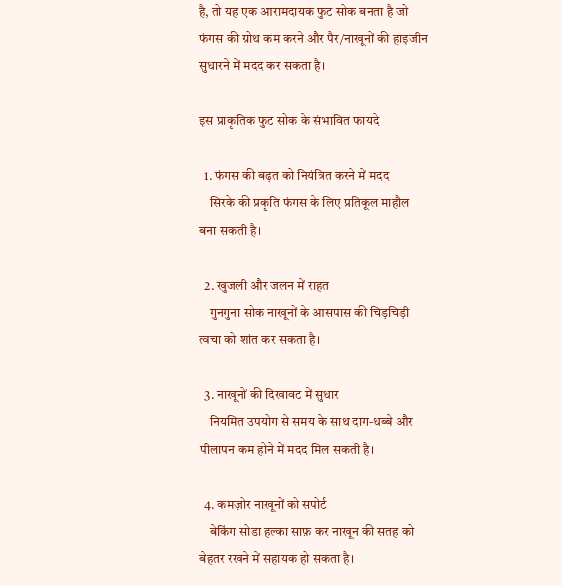है, तो यह एक आरामदायक फुट सोक बनता है जो फंगस की ग्रोथ कम करने और पैर/नाखूनों की हाइजीन सुधारने में मदद कर सकता है।

इस प्राकृतिक फुट सोक के संभावित फायदे

  1. फंगस की बढ़त को नियंत्रित करने में मदद
    सिरके की प्रकृति फंगस के लिए प्रतिकूल माहौल बना सकती है।

  2. खुजली और जलन में राहत
    गुनगुना सोक नाखूनों के आसपास की चिड़चिड़ी त्वचा को शांत कर सकता है।

  3. नाखूनों की दिखावट में सुधार
    नियमित उपयोग से समय के साथ दाग-धब्बे और पीलापन कम होने में मदद मिल सकती है।

  4. कमज़ोर नाखूनों को सपोर्ट
    बेकिंग सोडा हल्का साफ़ कर नाखून की सतह को बेहतर रखने में सहायक हो सकता है।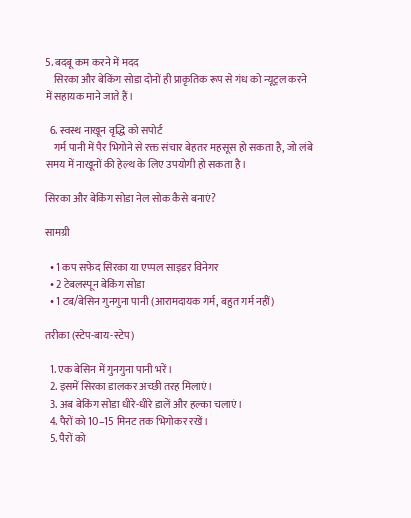5. बदबू कम करने में मदद
    सिरका और बेकिंग सोडा दोनों ही प्राकृतिक रूप से गंध को न्यूट्रल करने में सहायक माने जाते हैं।

  6. स्वस्थ नाखून वृद्धि को सपोर्ट
    गर्म पानी में पैर भिगोने से रक्त संचार बेहतर महसूस हो सकता है, जो लंबे समय में नाखूनों की हेल्थ के लिए उपयोगी हो सकता है।

सिरका और बेकिंग सोडा नेल सोक कैसे बनाएं?

सामग्री

  • 1 कप सफेद सिरका या एप्पल साइडर विनेगर
  • 2 टेबलस्पून बेकिंग सोडा
  • 1 टब/बेसिन गुनगुना पानी (आरामदायक गर्म, बहुत गर्म नहीं)

तरीका (स्टेप-बाय-स्टेप)

  1. एक बेसिन में गुनगुना पानी भरें।
  2. इसमें सिरका डालकर अच्छी तरह मिलाएं।
  3. अब बेकिंग सोडा धीरे-धीरे डालें और हल्का चलाएं।
  4. पैरों को 10–15 मिनट तक भिगोकर रखें।
  5. पैरों को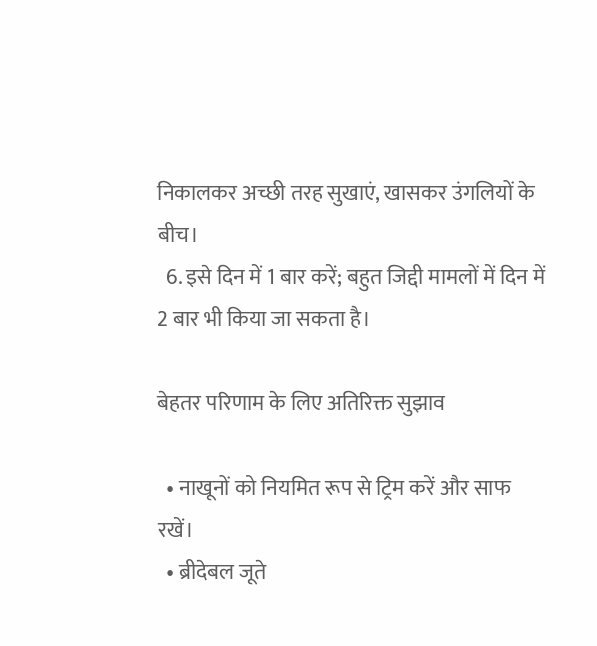निकालकर अच्छी तरह सुखाएं, खासकर उंगलियों के बीच।
  6. इसे दिन में 1 बार करें; बहुत जिद्दी मामलों में दिन में 2 बार भी किया जा सकता है।

बेहतर परिणाम के लिए अतिरिक्त सुझाव

  • नाखूनों को नियमित रूप से ट्रिम करें और साफ रखें।
  • ब्रीदेबल जूते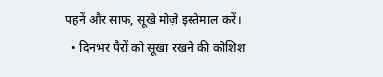पहनें और साफ, सूखे मोज़े इस्तेमाल करें।
  • दिनभर पैरों को सूखा रखने की कोशिश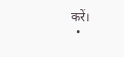करें।
  •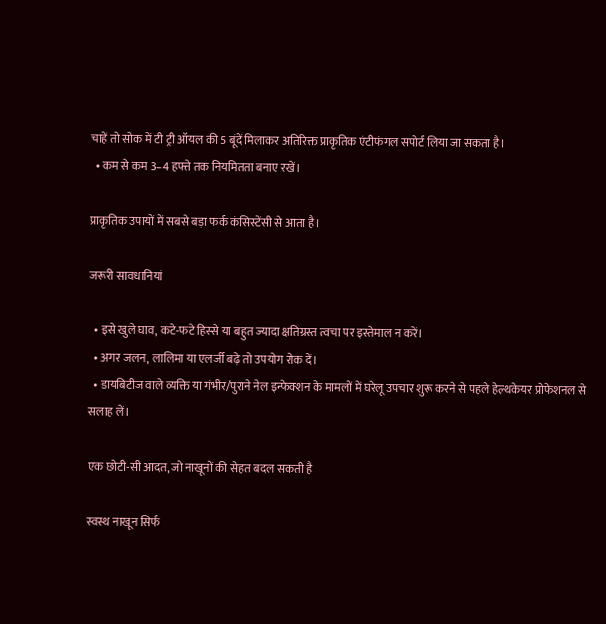चाहें तो सोक में टी ट्री ऑयल की 5 बूंदें मिलाकर अतिरिक्त प्राकृतिक एंटीफंगल सपोर्ट लिया जा सकता है।
  • कम से कम 3–4 हफ्ते तक नियमितता बनाए रखें।

प्राकृतिक उपायों में सबसे बड़ा फर्क कंसिस्टेंसी से आता है।

जरूरी सावधानियां

  • इसे खुले घाव, कटे-फटे हिस्से या बहुत ज्यादा क्षतिग्रस्त त्वचा पर इस्तेमाल न करें।
  • अगर जलन, लालिमा या एलर्जी बढ़े तो उपयोग रोक दें।
  • डायबिटीज वाले व्यक्ति या गंभीर/पुराने नेल इन्फेक्शन के मामलों में घरेलू उपचार शुरू करने से पहले हेल्थकेयर प्रोफेशनल से सलाह लें।

एक छोटी-सी आदत, जो नाखूनों की सेहत बदल सकती है

स्वस्थ नाखून सिर्फ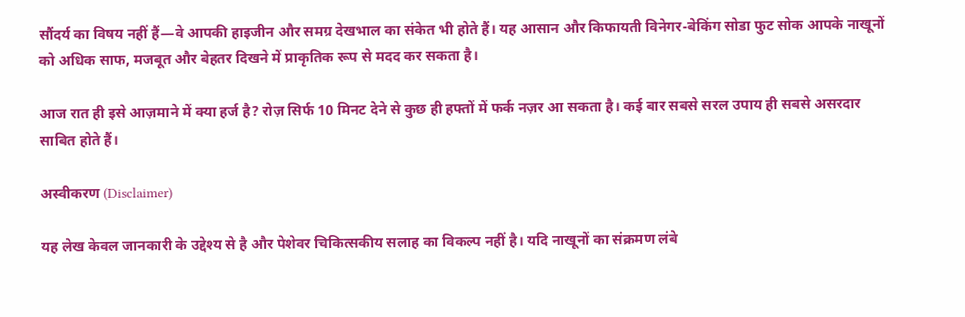सौंदर्य का विषय नहीं हैं—वे आपकी हाइजीन और समग्र देखभाल का संकेत भी होते हैं। यह आसान और किफायती विनेगर-बेकिंग सोडा फुट सोक आपके नाखूनों को अधिक साफ, मजबूत और बेहतर दिखने में प्राकृतिक रूप से मदद कर सकता है।

आज रात ही इसे आज़माने में क्या हर्ज है? रोज़ सिर्फ 10 मिनट देने से कुछ ही हफ्तों में फर्क नज़र आ सकता है। कई बार सबसे सरल उपाय ही सबसे असरदार साबित होते हैं।

अस्वीकरण (Disclaimer)

यह लेख केवल जानकारी के उद्देश्य से है और पेशेवर चिकित्सकीय सलाह का विकल्प नहीं है। यदि नाखूनों का संक्रमण लंबे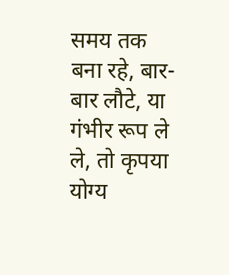समय तक बना रहे, बार-बार लौटे, या गंभीर रूप ले ले, तो कृपया योग्य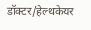डॉक्टर/हेल्थकेयर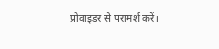प्रोवाइडर से परामर्श करें।